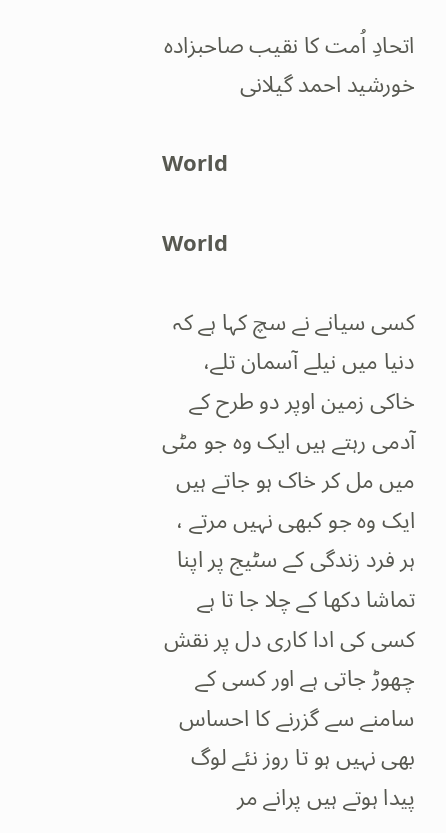اتحادِ اُمت کا نقیب صاحبزادہ خورشید احمد گیلانی

World

World

کسی سیانے نے سچ کہا ہے کہ دنیا میں نیلے آسمان تلے، خاکی زمین اوپر دو طرح کے آدمی رہتے ہیں ایک وہ جو مٹی میں مل کر خاک ہو جاتے ہیں ایک وہ جو کبھی نہیں مرتے ، ہر فرد زندگی کے سٹیج پر اپنا تماشا دکھا کے چلا جا تا ہے کسی کی ادا کاری دل پر نقش چھوڑ جاتی ہے اور کسی کے سامنے سے گزرنے کا احساس بھی نہیں ہو تا روز نئے لوگ پیدا ہوتے ہیں پرانے مر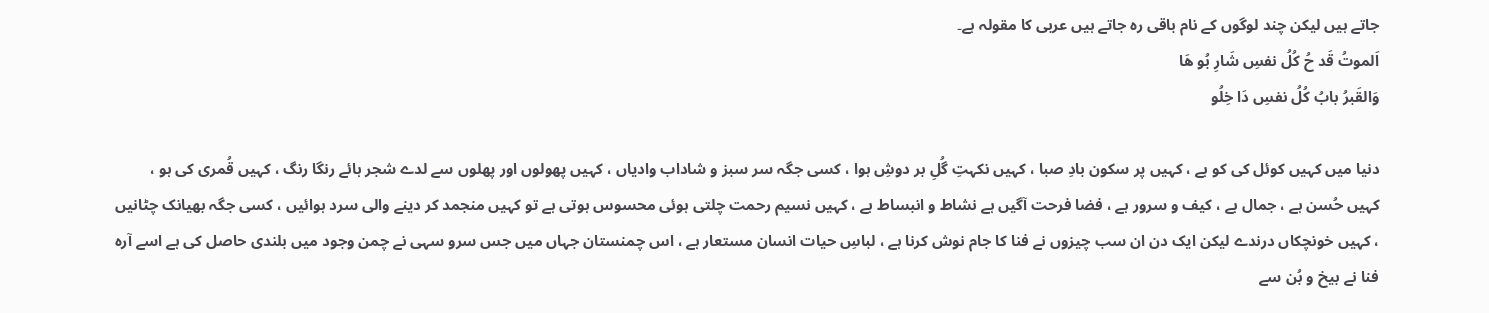جاتے ہیں لیکن چند لوگوں کے نام باقی رہ جاتے ہیں عربی کا مقولہ ہے۔
اَلموتُ قَد حُ کُلُ نفسِ شَارِ بُو ھَا
وَالقَبرُ بابُ کُلُ نفسِ دَا خِلُو

دنیا میں کہیں کوئل کی کو ہے ، کہیں پر سکون بادِ صبا ، کہیں نکہتِ گُلِ بر دوشِ ہوا ، کسی جگہ سر سبز و شاداب وادیاں ، کہیں پھولوں اور پھلوں سے لدے شجر ہائے رنگا رنگ ، کہیں قُمری کی ہو ، کہیں حُسن ہے ، جمال ہے ، کیف و سرور ہے ، فضا فرحت آگیں ہے نشاط و انبساط ہے ، کہیں نسیم رحمت چلتی ہوئی محسوس ہوتی ہے تو کہیں منجمد کر دینے والی سرد ہوائیں ، کسی جگہ بھیانک چٹانیں ، کہیں خونچکاں درندے لیکن ایک دن ان سب چیزوں نے فنا کا جام نوش کرنا ہے ، لباسِ حیات انسان مستعار ہے ، اس چمنستان جہاں میں جس سرو سہی نے چمن وجود میں بلندی حاصل کی ہے اسے آرہ فنا نے بیخ و بُن سے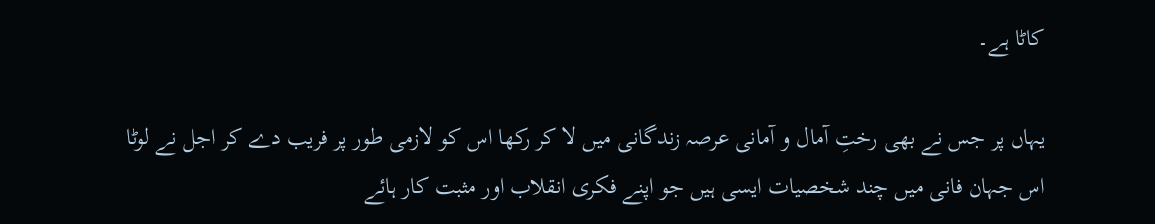کاٹا ہے۔

یہاں پر جس نے بھی رختِ آمال و آمانی عرصہ زندگانی میں لا کر رکھا اس کو لازمی طور پر فریب دے کر اجل نے لوٹا اس جہان فانی میں چند شخصیات ایسی ہیں جو اپنے فکری انقلاب اور مثبت کار ہائے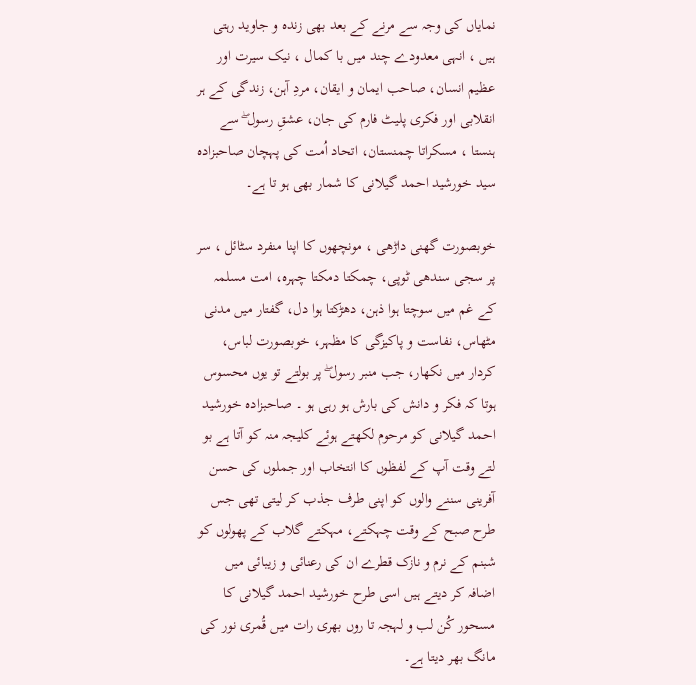نمایاں کی وجہ سے مرنے کے بعد بھی زندہ و جاوید رہتی ہیں ، انہی معدودے چند میں با کمال ، نیک سیرت اور عظیم انسان، صاحب ایمان و ایقان، مردِ آہن، زندگی کے ہر انقلابی اور فکری پلیٹ فارم کی جان، عشقِ رسول ۖ سے ہنستا ، مسکراتا چمنستان، اتحاد اُمت کی پہچان صاحبزادہ سید خورشید احمد گیلانی کا شمار بھی ہو تا ہے۔

خوبصورت گھنی داڑھی ، مونچھوں کا اپنا منفرد سٹائل ، سر پر سجی سندھی ٹوپی، چمکتا دمکتا چہرہ، امت مسلمہ کے غم میں سوچتا ہوا ذہن، دھڑکتا ہوا دل، گفتار میں مدنی مٹھاس، نفاست و پاکیزگی کا مظہر، خوبصورت لباس، کردار میں نکھار، جب منبر رسول ۖ پر بولتے تو یوں محسوس ہوتا کہ فکر و دانش کی بارش ہو رہی ہو ۔ صاحبزادہ خورشید احمد گیلانی کو مرحوم لکھتے ہوئے کلیجہ منہ کو آتا ہے بو لتے وقت آپ کے لفظوں کا انتخاب اور جملوں کی حسن آفرینی سننے والوں کو اپنی طرف جذب کر لیتی تھی جس طرح صبح کے وقت چہکتے، مہکتے گلاب کے پھولوں کو شبنم کے نرم و نازک قطرے ان کی رعنائی و زیبائی میں اضافہ کر دیتے ہیں اسی طرح خورشید احمد گیلانی کا مسحور کُن لب و لہجہ تا روں بھری رات میں قُمری نور کی مانگ بھر دیتا ہے۔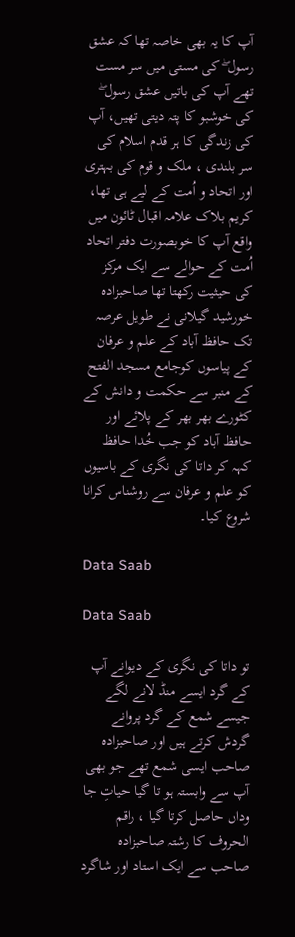آپ کا یہ بھی خاصہ تھا کہ عشق رسول ۖ کی مستی میں سر مست تھے آپ کی باتیں عشق رسول ۖ کی خوشبو کا پتہ دیتی تھیں، آپ کی زندگی کا ہر قدم اسلام کی سر بلندی ، ملک و قوم کی بہتری اور اتحاد و اُمت کے لیے ہی تھا، کریم بلاک علامہ اقبال ٹائون میں واقع آپ کا خوبصورت دفتر اتحاد اُمت کے حوالے سے ایک مرکز کی حیثیت رکھتا تھا صاحبزادہ خورشید گیلانی نے طویل عرصہ تک حافظ آباد کے علم و عرفان کے پیاسوں کوجامع مسجد الفتح کے منبر سے حکمت و دانش کے کٹورے بھر بھر کے پلائے اور حافظ آباد کو جب خُدا حافظ کہہ کر داتا کی نگری کے باسیوں کو علم و عرفان سے روشناس کرانا شروع کیا۔

Data Saab

Data Saab

تو داتا کی نگری کے دیوانے آپ کے گرد ایسے منڈ لانے لگے جیسے شمع کے گرد پروانے گردش کرتے ہیں اور صاحبزادہ صاحب ایسی شمع تھے جو بھی آپ سے وابستہ ہو تا گیا حیاتِ جا وداں حاصل کرتا گیا ، راقم الحروف کا رشتہ صاحبزادہ صاحب سے ایک استاد اور شاگرد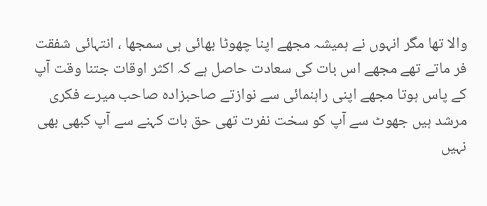والا تھا مگر انہوں نے ہمیشہ مجھے اپنا چھوٹا بھائی ہی سمجھا ، انتہائی شفقت فر ماتے تھے مجھے اس بات کی سعادت حاصل ہے کہ اکثر اوقات جتنا وقت آپ کے پاس ہوتا مجھے اپنی راہنمائی سے نوازتے صاحبزادہ صاحب میرے فکری مرشد ہیں جھوٹ سے آپ کو سخت نفرت تھی حق بات کہنے سے آپ کبھی بھی نہیں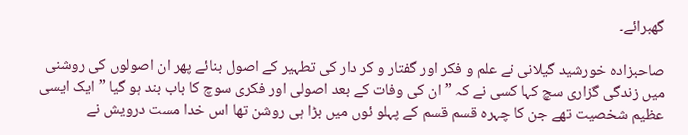گھبرائے۔

صاحبزادہ خورشید گیلانی نے علم و فکر اور گفتار و کر دار کی تطہیر کے اصول بنائے پھر ان اصولوں کی روشنی میں زندگی گزاری سچ کہا کسی نے کہ ”ان کی وفات کے بعد اصولی اور فکری سوچ کا باب بند ہو گیا ” ایک ایسی عظیم شخصیت تھے جن کا چہرہ قسم قسم کے پہلو ئوں میں بڑا ہی روشن تھا اس خدا مست درویش نے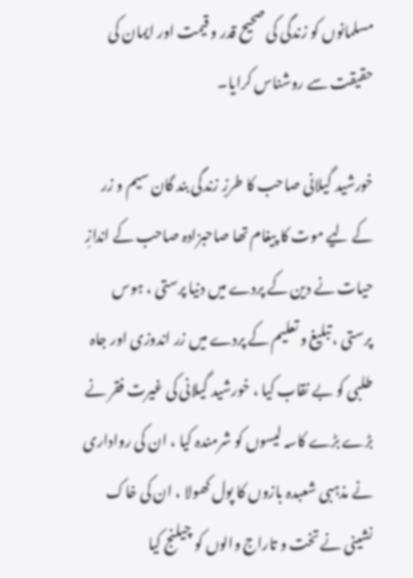مسلمانوں کو زندگی کی صحیح قدر و قیمت اور ایمان کی حقیقت سے روشناس کرایا۔

خورشید گیلانی صاحب کا طرزِ زندگی بند گان سیم و زر کے لیے موت کا پیغام تھا صاحبزادہ صاحب کے اندازِ حیات نے دین کے پردے میں دنیا پرستی ، ہوس پرستی ، تبلیغ و تعلیم کے پردے میں زر اندوزی اور جاہ طلبی کو بے نقاب کیا ، خورشید گیلانی کی غیرت فقر نے بڑے بڑے کاسہ لیسوں کو شرمندہ کیا ، ان کی رواداری نے مذہبی شعبدہ بازوں کا پول کھولا ، ان کی خاک نشینی نے تخت و تاراج والوں کو چیلنج کیا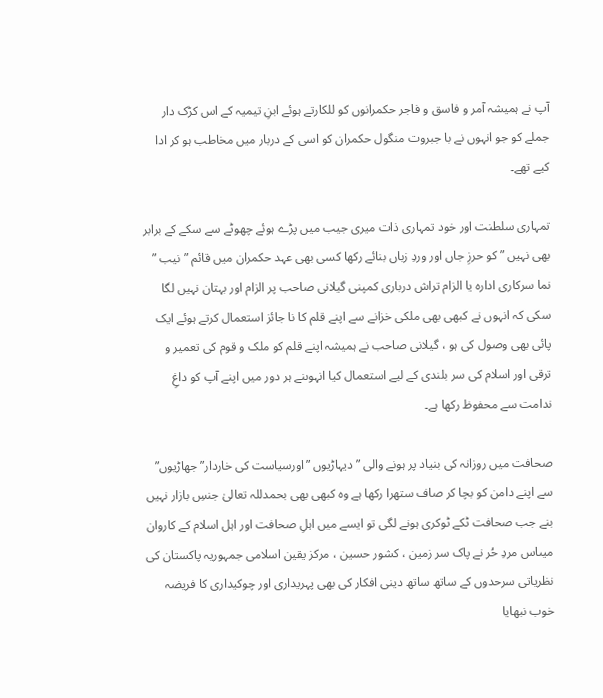آپ نے ہمیشہ آمر و فاسق و فاجر حکمرانوں کو للکارتے ہوئے ابنِ تیمیہ کے اس کڑک دار جملے کو جو انہوں نے با جبروت منگول حکمران کو اسی کے دربار میں مخاطب ہو کر ادا کیے تھے۔

تمہاری سلطنت اور خود تمہاری ذات میری جیب میں پڑے ہوئے چھوٹے سے سکے کے برابر بھی نہیں ” کو حرزِ جاں اور وردِ زباں بنائے رکھا کسی بھی عہد حکمران میں قائم ”نیب ” نما سرکاری ادارہ یا الزام تراش درباری کمپنی گیلانی صاحب پر الزام اور بہتان نہیں لگا سکی کہ انہوں نے کبھی بھی ملکی خزانے سے اپنے قلم کا نا جائز استعمال کرتے ہوئے ایک پائی بھی وصول کی ہو ، گیلانی صاحب نے ہمیشہ اپنے قلم کو ملک و قوم کی تعمیر و ترقی اور اسلام کی سر بلندی کے لیے استعمال کیا انہوںنے ہر دور میں اپنے آپ کو داغِ ندامت سے محفوظ رکھا ہے۔

صحافت میں روزانہ کی بنیاد پر ہونے والی ”دیہاڑیوں ”اورسیاست کی خاردار” جھاڑیوں” سے اپنے دامن کو بچا کر صاف ستھرا رکھا ہے وہ کبھی بھی بحمدللہ تعالیٰ جنسِ بازار نہیں بنے جب صحافت ٹکے ٹوکری ہونے لگی تو ایسے میں اہلِ صحافت اور اہل اسلام کے کاروان میںاس مردِ حُر نے پاک سر زمین ، کشور حسین ، مرکز یقین اسلامی جمہوریہ پاکستان کی نظریاتی سرحدوں کے ساتھ ساتھ دینی افکار کی بھی پہریداری اور چوکیداری کا فریضہ خوب نبھایا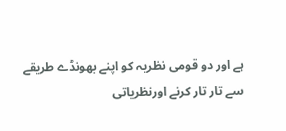ہے اور دو قومی نظریہ کو اپنے بھونڈے طریقے سے تار تار کرنے اورنظریاتی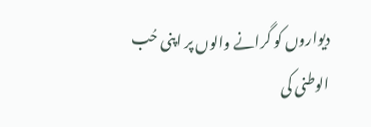دیواروں کو گرانے والوں پر اپنی حُب الوطنی کی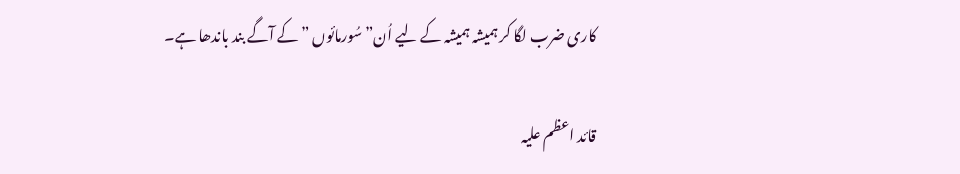کاری ضرب لگا کر ہمیشہ ہمیشہ کے لیے اُن”سُورمائوں ” کے آگے بند باندھا ہے۔

قائد اعظم علیہ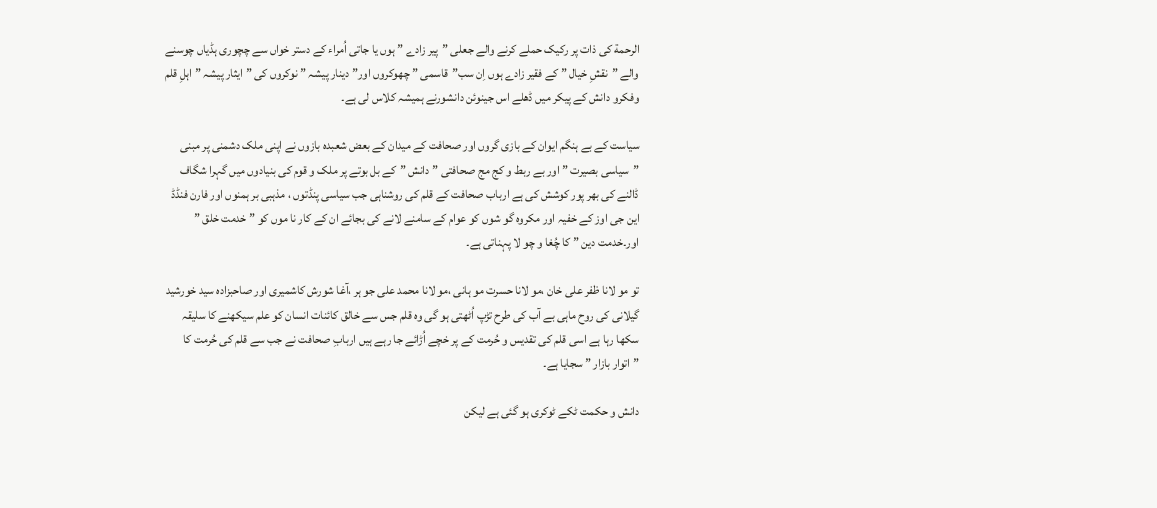الرحمة کی ذات پر رکیک حملے کرنے والے جعلی ”پیر زادے ” ہوں یا جاتی اُمراء کے دستر خواں سے چچوری ہڈیاں چوسنے والے ”نقشِ خیال ” کے فقیر زادے ہوں اِن سب”قاسمی ” چھوکروں اور”دینار پیشہ ” نوکروں کی ”ایثار پیشہ ”اہلِ قلم وفکرو دانش کے پیکر میں ڈھلے اس جینوئن دانشورنے ہمیشہ کلاس لی ہے۔

سیاست کے بے ہنگم ایوان کے بازی گروں اور صحافت کے میدان کے بعض شعبدہ بازوں نے اپنی ملک دشمنی پر مبنی ”سیاسی بصیرت ” اور بے ربط و کج مج صحافتی ”دانش ”کے بل بوتے پر ملک و قوم کی بنیادوں میں گہرا شگاف ڈالنے کی بھر پور کوشش کی ہے ارباب صحافت کے قلم کی روشناہی جب سیاسی پنڈتوں ، مذہبی بر ہمنوں اور فارن فنڈڈ این جی اوز کے خفیہ اور مکروہ گو شوں کو عوام کے سامنے لانے کی بجائے ان کے کار نا موں کو ”خدمت خلق ” اور۔خدمت دین ” کا چُغا و چو لا پہناتی ہے۔

تو مو لانا ظفر علی خان ،مو لانا حسرت مو ہانی ،مو لانا محمد علی جو ہر ،آغا شورش کاشمیری اور صاحبزادہ سید خورشید گیلانی کی روح ماہی بے آب کی طرح تڑپ اُٹھتی ہو گی وہ قلم جس سے خالق کائنات انسان کو علم سیکھنے کا سلیقہ سکھا رہا ہے اسی قلم کی تقدیس و حُرمت کے پر خچے اُڑائے جا رہے ہیں اربابِ صحافت نے جب سے قلم کی حُرمت کا ”اتوار بازار ” سجایا ہے۔

دانش و حکمت ٹکے ٹوکری ہو گئی ہے لیکن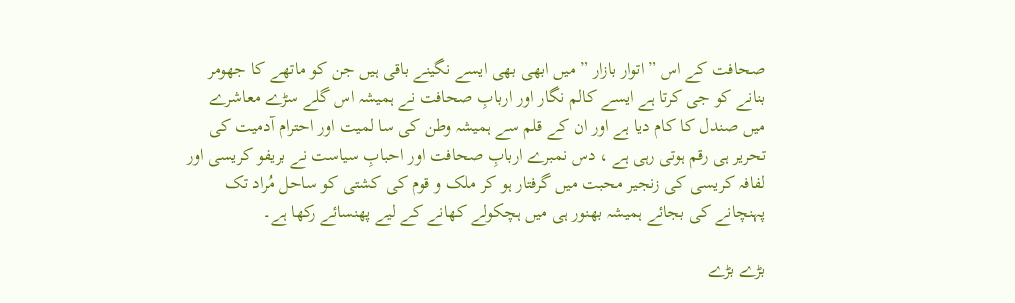صحافت کے اس ”اتوار بازار ” میں ابھی بھی ایسے نگینے باقی ہیں جن کو ماتھے کا جھومر بنانے کو جی کرتا ہے ایسے کالم نگار اور اربابِ صحافت نے ہمیشہ اس گلے سڑے معاشرے میں صندل کا کام دیا ہے اور ان کے قلم سے ہمیشہ وطن کی سا لمیت اور احترام آدمیت کی تحریر ہی رقم ہوتی رہی ہے ، دس نمبرے اربابِ صحافت اور احبابِ سیاست نے بریفو کریسی اور لفافہ کریسی کی زنجیر محبت میں گرفتار ہو کر ملک و قوم کی کشتی کو ساحل مُراد تک پہنچانے کی بجائے ہمیشہ بھنور ہی میں ہچکولے کھانے کے لیے پھنسائے رکھا ہے۔

بڑے بڑے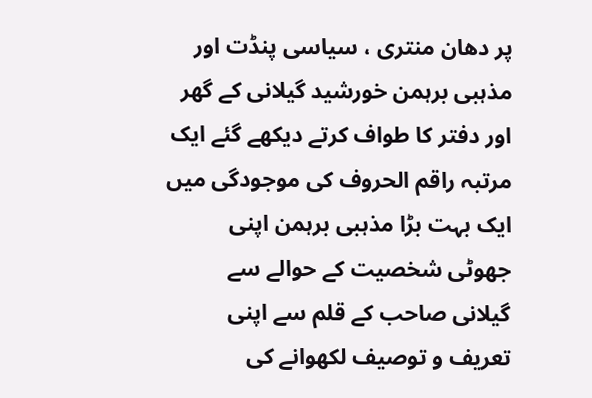پر دھان منتری ، سیاسی پنڈت اور مذہبی برہمن خورشید گیلانی کے گھر اور دفتر کا طواف کرتے دیکھے گئے ایک مرتبہ راقم الحروف کی موجودگی میں ایک بہت بڑا مذہبی برہمن اپنی جھوٹی شخصیت کے حوالے سے گیلانی صاحب کے قلم سے اپنی تعریف و توصیف لکھوانے کی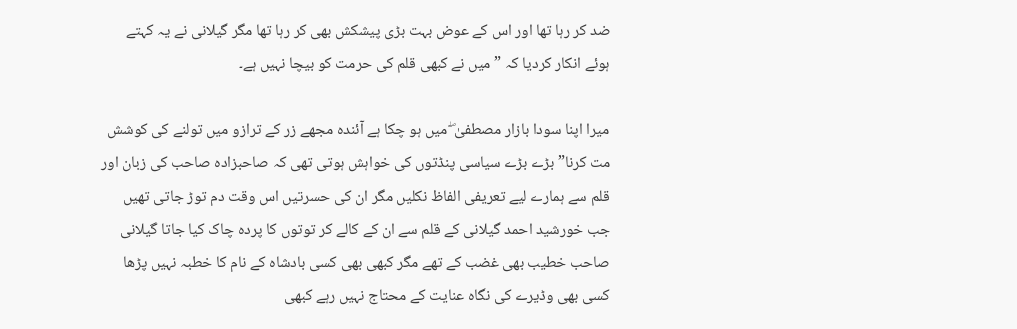ضد کر رہا تھا اور اس کے عوض بہت بڑی پیشکش بھی کر رہا تھا مگر گیلانی نے یہ کہتے ہوئے انکار کردیا کہ ” میں نے کبھی قلم کی حرمت کو بیچا نہیں ہے۔

میرا اپنا سودا بازار مصطفیٰ ۖ میں ہو چکا ہے آئندہ مجھے زر کے ترازو میں تولنے کی کوشش مت کرنا”بڑے بڑے سیاسی پنڈتوں کی خواہش ہوتی تھی کہ صاحبزادہ صاحب کی زبان اور قلم سے ہمارے لیے تعریفی الفاظ نکلیں مگر ان کی حسرتیں اس وقت دم توڑ جاتی تھیں جب خورشید احمد گیلانی کے قلم سے ان کے کالے کر توتوں کا پردہ چاک کیا جاتا گیلانی صاحب خطیب بھی غضب کے تھے مگر کبھی بھی کسی بادشاہ کے نام کا خطبہ نہیں پڑھا کسی بھی وڈیرے کی نگاہ عنایت کے محتاج نہیں رہے کبھی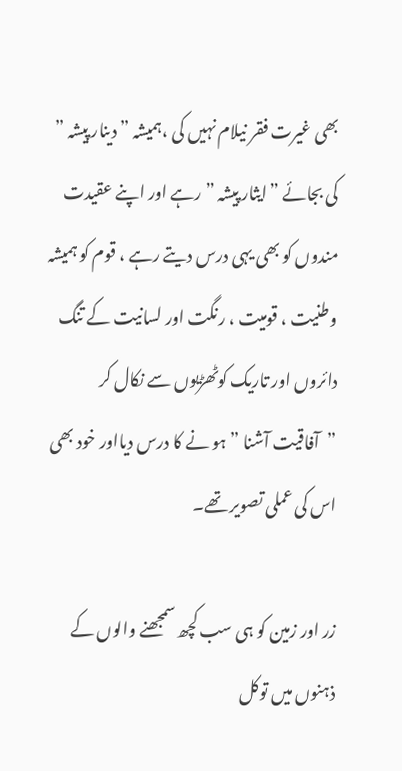بھی غیرت فقر نیلام نہیں کی ،ہمیشہ ”دینار پیشہ ” کی بجائے ”ایثار پیشہ ” رہے اور اپنے عقیدت مندوں کو بھی یہی درس دیتے رہے ، قوم کو ہمیشہ وطنیت ، قومیت ، رنگت اور لسانیت کے تنگ دائروں اور تاریک کوٹھڑیوں سے نکال کر ”آفاقیت آشنا ” ہو نے کا درس دیااور خود بھی اس کی عملی تصویر تھے۔

زر اور زمین کو ہی سب کچھ سمجھنے والوں کے ذہنوں میں توکل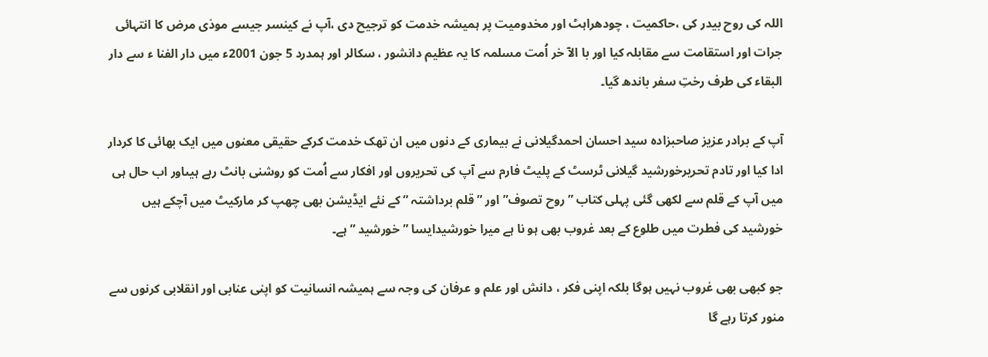اللہ کی روح بیدر کی ،حاکمیت ، چودھراہٹ اور مخدومیت پر ہمیشہ خدمت کو ترجیح دی ،آپ نے کینسر جیسے موذی مرض کا انتہائی جرات اور استقامت سے مقابلہ کیا اور با الآ خر اُمت مسلمہ کا یہ عظیم دانشور ، سکالر اور ہمدرد 5 جون 2001ء میں دار الفنا ء سے دار البقاء کی طرف رختِ سفر باندھ گیا۔

آپ کے برادر عزیز صاحبزادہ سید احسان احمدگیلانی نے بیماری کے دنوں میں ان تھک خدمت کرکے حقیقی معنوں میں ایک بھائی کا کردار ادا کیا اور تادم تحریرخورشید گیلانی ٹرسٹ کے پلیٹ فارم سے آپ کی تحریروں اور افکار سے اُمت کو روشنی بانٹ رہے ہیںاور اب حال ہی میں آپ کے قلم سے لکھی گئی پہلی کتاب ”روح تصوف”اور ”قلم برداشتہ ” کے نئے ایڈیشن بھی چھپ کر مارکیٹ میں آچکے ہیں خورشید کی فطرت میں طلوع کے بعد غروب بھی ہو نا ہے میرا خورشیدایسا ”خورشید ” ہے۔

جو کبھی بھی غروب نہیں ہوگا بلکہ اپنی فکر ، دانش اور علم و عرفان کی وجہ سے ہمیشہ انسانیت کو اپنی عنابی اور انقلابی کرنوں سے منور کرتا رہے گا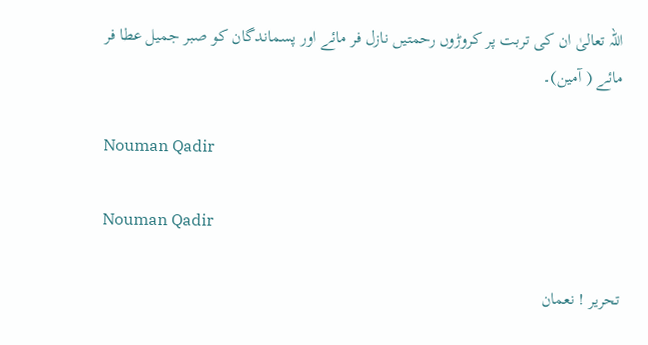اللہ تعالیٰ ان کی تربت پر کروڑوں رحمتیں نازل فر مائے اور پسماندگان کو صبر جمیل عطا فر مائے ( آمین)۔

Nouman Qadir

Nouman Qadir

تحریر ! نعمان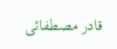قادر مصطفائی